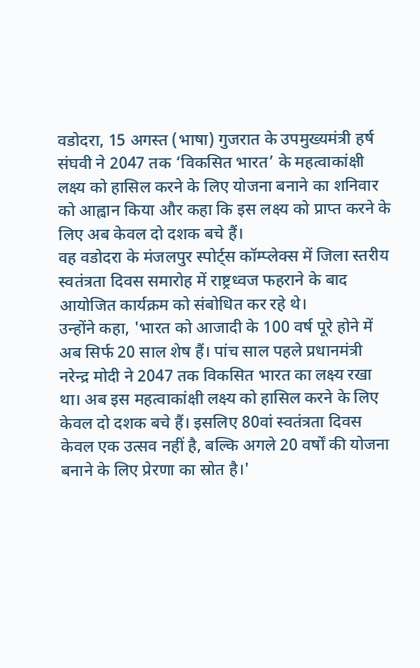वडोदरा, 15 अगस्त (भाषा) गुजरात के उपमुख्यमंत्री हर्ष संघवी ने 2047 तक ‘विकसित भारत’ के महत्वाकांक्षी लक्ष्य को हासिल करने के लिए योजना बनाने का शनिवार को आह्वान किया और कहा कि इस लक्ष्य को प्राप्त करने के लिए अब केवल दो दशक बचे हैं।
वह वडोदरा के मंजलपुर स्पोर्ट्स कॉम्प्लेक्स में जिला स्तरीय स्वतंत्रता दिवस समारोह में राष्ट्रध्वज फहराने के बाद आयोजित कार्यक्रम को संबोधित कर रहे थे।
उन्होंने कहा, 'भारत को आजादी के 100 वर्ष पूरे होने में अब सिर्फ 20 साल शेष हैं। पांच साल पहले प्रधानमंत्री नरेन्द्र मोदी ने 2047 तक विकसित भारत का लक्ष्य रखा था। अब इस महत्वाकांक्षी लक्ष्य को हासिल करने के लिए केवल दो दशक बचे हैं। इसलिए 80वां स्वतंत्रता दिवस केवल एक उत्सव नहीं है, बल्कि अगले 20 वर्षों की योजना बनाने के लिए प्रेरणा का स्रोत है।'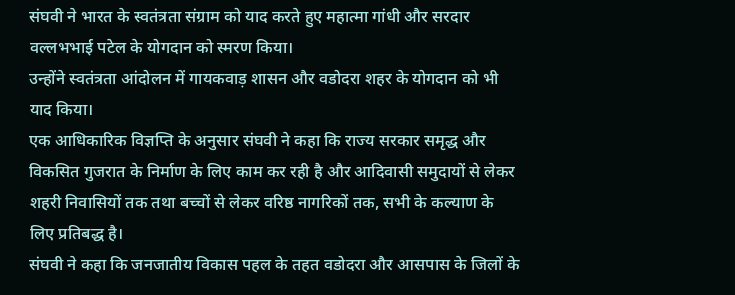संघवी ने भारत के स्वतंत्रता संग्राम को याद करते हुए महात्मा गांधी और सरदार वल्लभभाई पटेल के योगदान को स्मरण किया।
उन्होंने स्वतंत्रता आंदोलन में गायकवाड़ शासन और वडोदरा शहर के योगदान को भी याद किया।
एक आधिकारिक विज्ञप्ति के अनुसार संघवी ने कहा कि राज्य सरकार समृद्ध और विकसित गुजरात के निर्माण के लिए काम कर रही है और आदिवासी समुदायों से लेकर शहरी निवासियों तक तथा बच्चों से लेकर वरिष्ठ नागरिकों तक, सभी के कल्याण के लिए प्रतिबद्ध है।
संघवी ने कहा कि जनजातीय विकास पहल के तहत वडोदरा और आसपास के जिलों के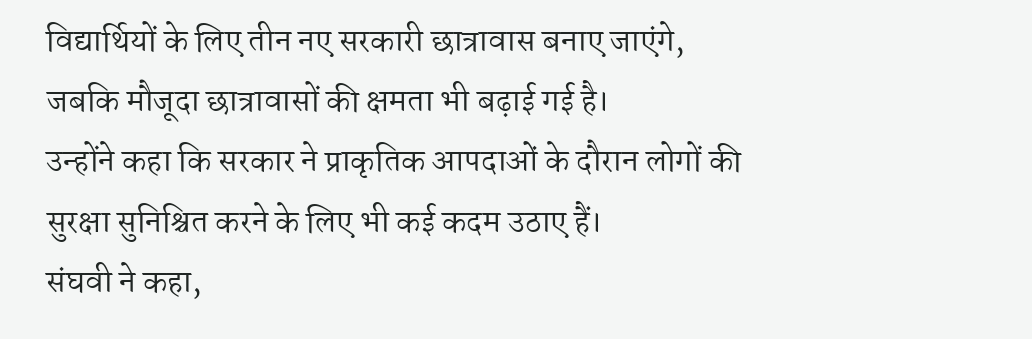विद्यार्थियों के लिए तीन नए सरकारी छात्रावास बनाए जाएंगे, जबकि मौजूदा छात्रावासों की क्षमता भी बढ़ाई गई है।
उन्होंने कहा कि सरकार ने प्राकृतिक आपदाओं के दौरान लोगों की सुरक्षा सुनिश्चित करने के लिए भी कई कदम उठाए हैं।
संघवी ने कहा,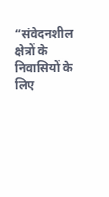“संवेदनशील क्षेत्रों के निवासियों के लिए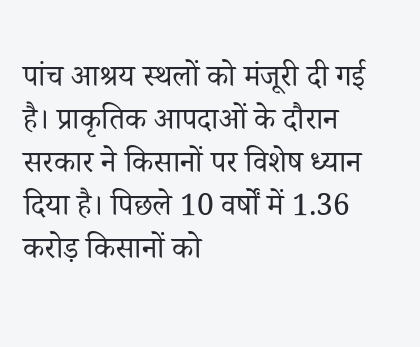पांच आश्रय स्थलों को मंजूरी दी गई है। प्राकृतिक आपदाओं के दौरान सरकार ने किसानों पर विशेष ध्यान दिया है। पिछले 10 वर्षों में 1.36 करोड़ किसानों को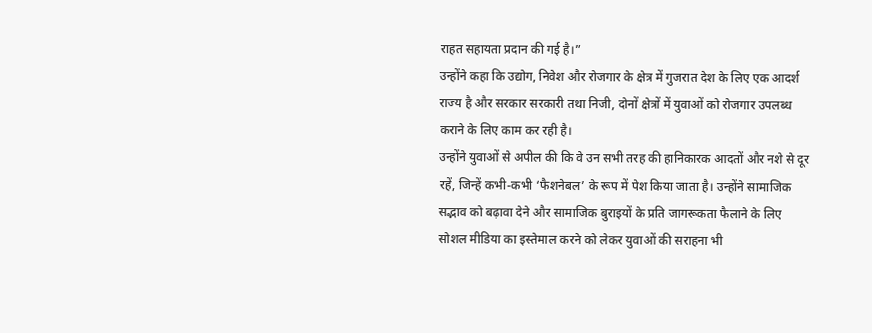राहत सहायता प्रदान की गई है।”
उन्होंने कहा कि उद्योग, निवेश और रोजगार के क्षेत्र में गुजरात देश के लिए एक आदर्श राज्य है और सरकार सरकारी तथा निजी, दोनों क्षेत्रों में युवाओं को रोजगार उपलब्ध कराने के लिए काम कर रही है।
उन्होंने युवाओं से अपील की कि वे उन सभी तरह की हानिकारक आदतों और नशे से दूर रहें, जिन्हें कभी-कभी ‘फैशनेबल’ के रूप में पेश किया जाता है। उन्होंने सामाजिक सद्भाव को बढ़ावा देने और सामाजिक बुराइयों के प्रति जागरूकता फैलाने के लिए सोशल मीडिया का इस्तेमाल करने को लेकर युवाओं की सराहना भी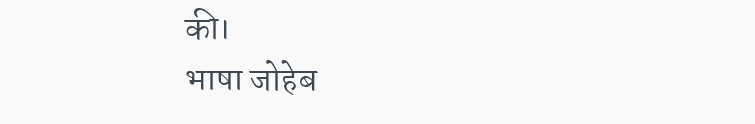की।
भाषा जोहेब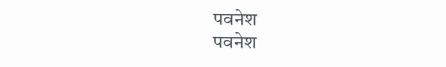पवनेश
पवनेश